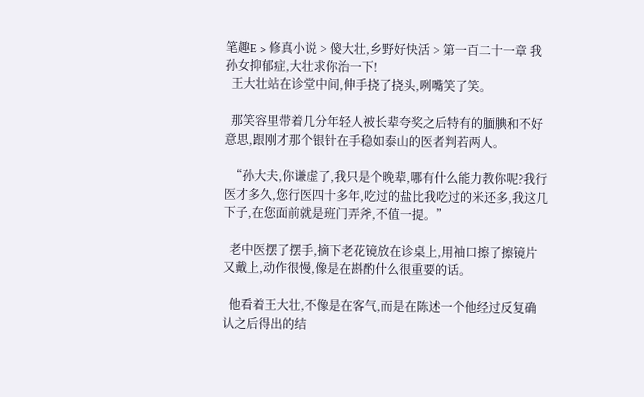笔趣E > 修真小说 > 傻大壮,乡野好快活 > 第一百二十一章 我孙女抑郁症,大壮求你治一下!
  王大壮站在诊堂中间,伸手挠了挠头,咧嘴笑了笑。

  那笑容里带着几分年轻人被长辈夸奖之后特有的腼腆和不好意思,跟刚才那个银针在手稳如泰山的医者判若两人。

  “孙大夫,你谦虚了,我只是个晚辈,哪有什么能力教你呢?我行医才多久,您行医四十多年,吃过的盐比我吃过的米还多,我这几下子,在您面前就是班门弄斧,不值一提。”

  老中医摆了摆手,摘下老花镜放在诊桌上,用袖口擦了擦镜片又戴上,动作很慢,像是在斟酌什么很重要的话。

  他看着王大壮,不像是在客气,而是在陈述一个他经过反复确认之后得出的结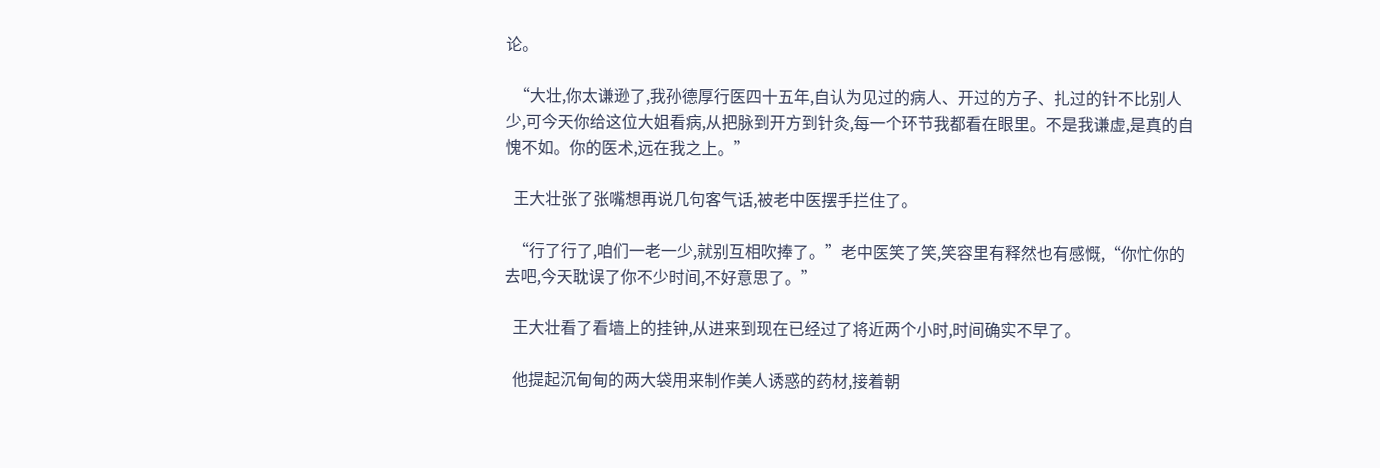论。

  “大壮,你太谦逊了,我孙德厚行医四十五年,自认为见过的病人、开过的方子、扎过的针不比别人少,可今天你给这位大姐看病,从把脉到开方到针灸,每一个环节我都看在眼里。不是我谦虚,是真的自愧不如。你的医术,远在我之上。”

  王大壮张了张嘴想再说几句客气话,被老中医摆手拦住了。

  “行了行了,咱们一老一少,就别互相吹捧了。”老中医笑了笑,笑容里有释然也有感慨,“你忙你的去吧,今天耽误了你不少时间,不好意思了。”

  王大壮看了看墙上的挂钟,从进来到现在已经过了将近两个小时,时间确实不早了。

  他提起沉甸甸的两大袋用来制作美人诱惑的药材,接着朝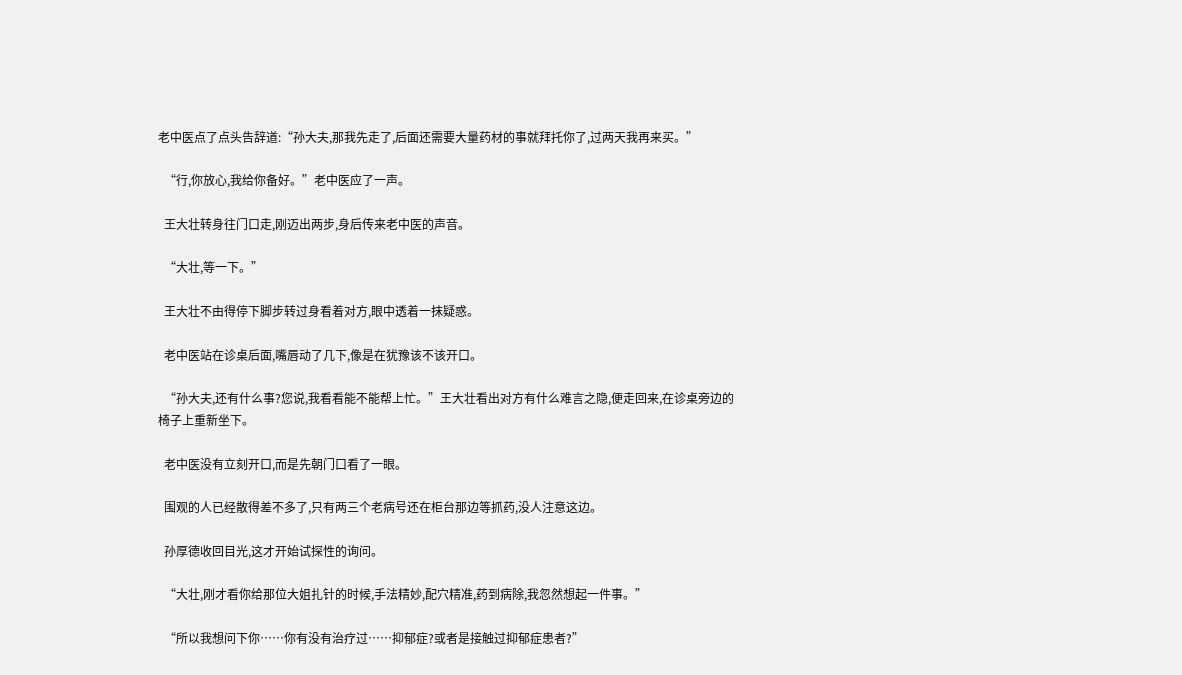老中医点了点头告辞道:“孙大夫,那我先走了,后面还需要大量药材的事就拜托你了,过两天我再来买。”

  “行,你放心,我给你备好。”老中医应了一声。

  王大壮转身往门口走,刚迈出两步,身后传来老中医的声音。

  “大壮,等一下。”

  王大壮不由得停下脚步转过身看着对方,眼中透着一抹疑惑。

  老中医站在诊桌后面,嘴唇动了几下,像是在犹豫该不该开口。

  “孙大夫,还有什么事?您说,我看看能不能帮上忙。”王大壮看出对方有什么难言之隐,便走回来,在诊桌旁边的椅子上重新坐下。

  老中医没有立刻开口,而是先朝门口看了一眼。

  围观的人已经散得差不多了,只有两三个老病号还在柜台那边等抓药,没人注意这边。

  孙厚德收回目光,这才开始试探性的询问。

  “大壮,刚才看你给那位大姐扎针的时候,手法精妙,配穴精准,药到病除,我忽然想起一件事。”

  “所以我想问下你……你有没有治疗过……抑郁症?或者是接触过抑郁症患者?”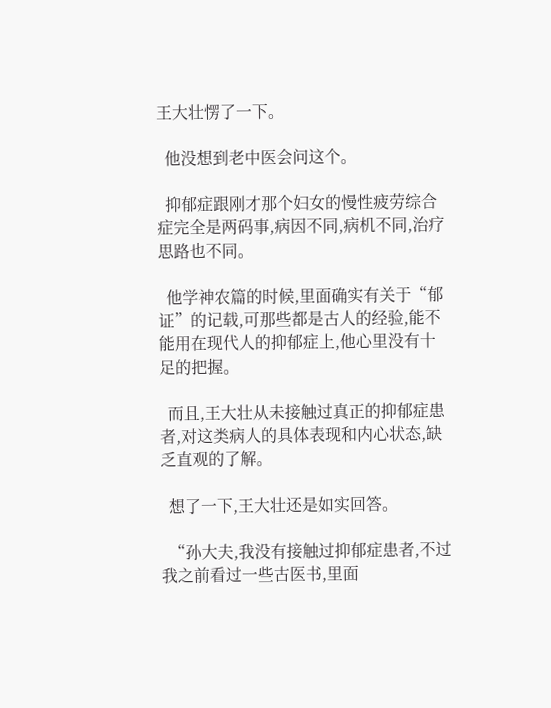王大壮愣了一下。

  他没想到老中医会问这个。

  抑郁症跟刚才那个妇女的慢性疲劳综合症完全是两码事,病因不同,病机不同,治疗思路也不同。

  他学神农篇的时候,里面确实有关于“郁证”的记载,可那些都是古人的经验,能不能用在现代人的抑郁症上,他心里没有十足的把握。

  而且,王大壮从未接触过真正的抑郁症患者,对这类病人的具体表现和内心状态,缺乏直观的了解。

  想了一下,王大壮还是如实回答。

  “孙大夫,我没有接触过抑郁症患者,不过我之前看过一些古医书,里面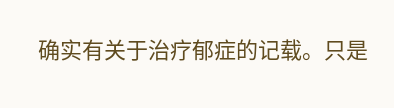确实有关于治疗郁症的记载。只是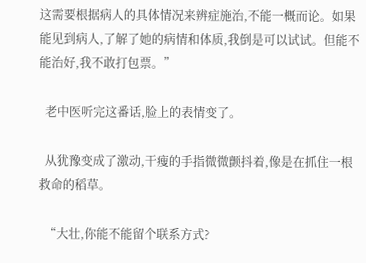这需要根据病人的具体情况来辨症施治,不能一概而论。如果能见到病人,了解了她的病情和体质,我倒是可以试试。但能不能治好,我不敢打包票。”

  老中医听完这番话,脸上的表情变了。

  从犹豫变成了激动,干瘦的手指微微颤抖着,像是在抓住一根救命的稻草。

  “大壮,你能不能留个联系方式?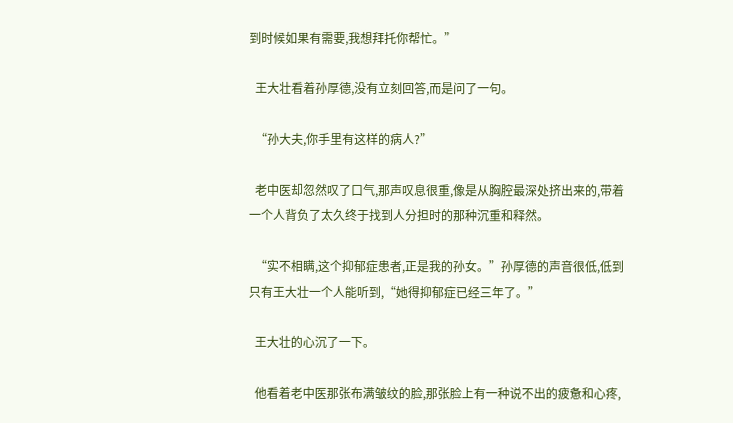到时候如果有需要,我想拜托你帮忙。”

  王大壮看着孙厚德,没有立刻回答,而是问了一句。

  “孙大夫,你手里有这样的病人?”

  老中医却忽然叹了口气,那声叹息很重,像是从胸腔最深处挤出来的,带着一个人背负了太久终于找到人分担时的那种沉重和释然。

  “实不相瞒,这个抑郁症患者,正是我的孙女。”孙厚德的声音很低,低到只有王大壮一个人能听到,“她得抑郁症已经三年了。”

  王大壮的心沉了一下。

  他看着老中医那张布满皱纹的脸,那张脸上有一种说不出的疲惫和心疼,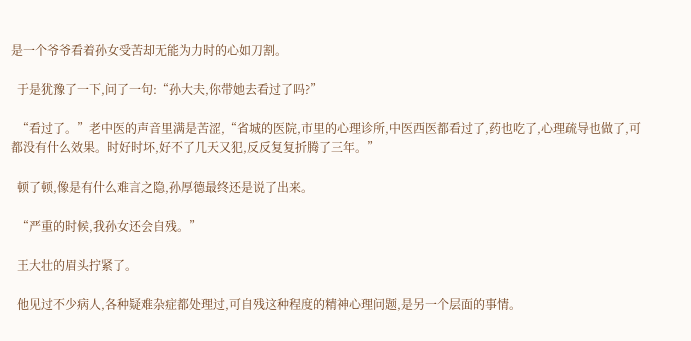是一个爷爷看着孙女受苦却无能为力时的心如刀割。

  于是犹豫了一下,问了一句:“孙大夫,你带她去看过了吗?”

  “看过了。”老中医的声音里满是苦涩,“省城的医院,市里的心理诊所,中医西医都看过了,药也吃了,心理疏导也做了,可都没有什么效果。时好时坏,好不了几天又犯,反反复复折腾了三年。”

  顿了顿,像是有什么难言之隐,孙厚德最终还是说了出来。

  “严重的时候,我孙女还会自残。”

  王大壮的眉头拧紧了。

  他见过不少病人,各种疑难杂症都处理过,可自残这种程度的精神心理问题,是另一个层面的事情。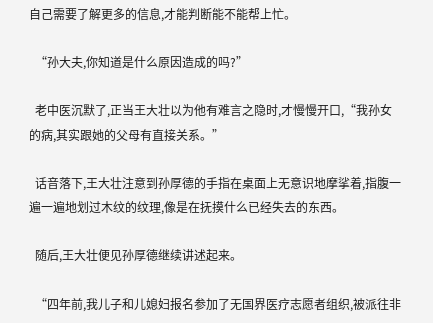自己需要了解更多的信息,才能判断能不能帮上忙。

  “孙大夫,你知道是什么原因造成的吗?”

  老中医沉默了,正当王大壮以为他有难言之隐时,才慢慢开口,“我孙女的病,其实跟她的父母有直接关系。”

  话音落下,王大壮注意到孙厚德的手指在桌面上无意识地摩挲着,指腹一遍一遍地划过木纹的纹理,像是在抚摸什么已经失去的东西。

  随后,王大壮便见孙厚德继续讲述起来。

  “四年前,我儿子和儿媳妇报名参加了无国界医疗志愿者组织,被派往非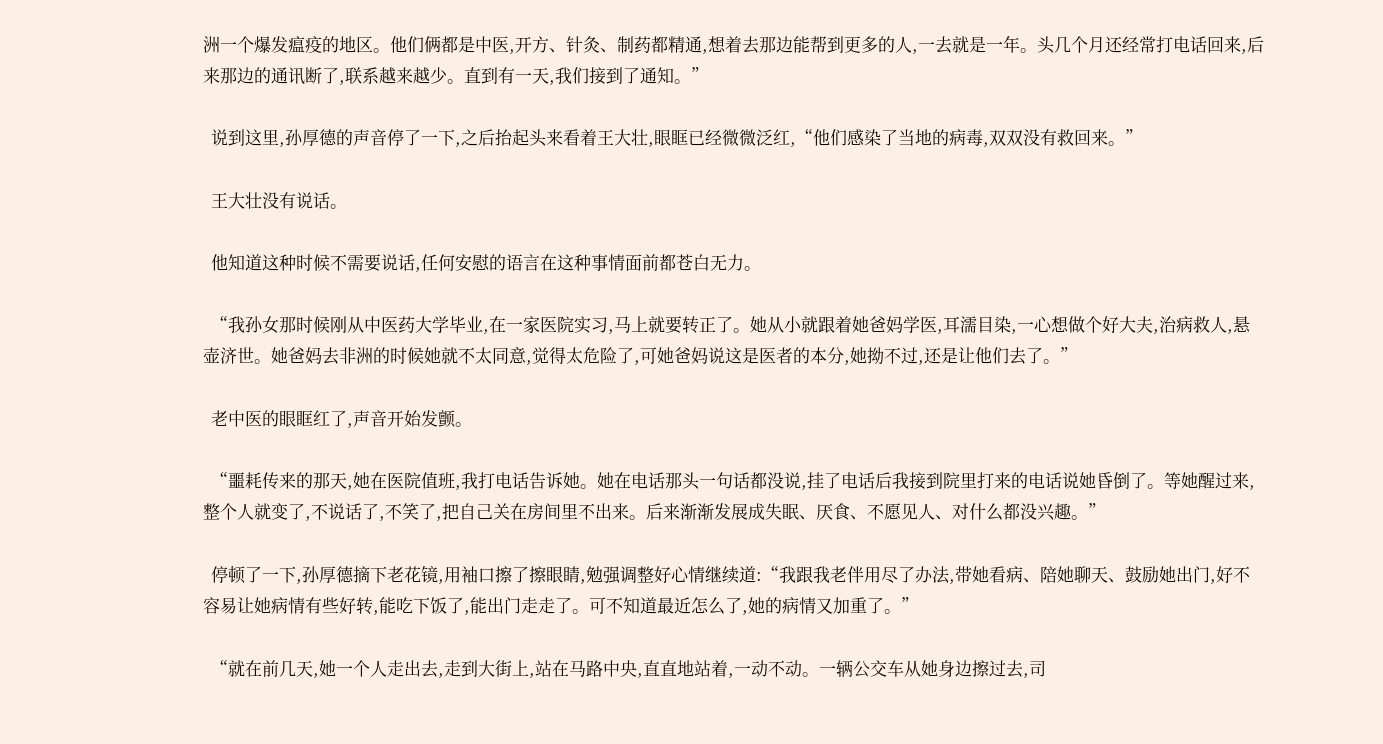洲一个爆发瘟疫的地区。他们俩都是中医,开方、针灸、制药都精通,想着去那边能帮到更多的人,一去就是一年。头几个月还经常打电话回来,后来那边的通讯断了,联系越来越少。直到有一天,我们接到了通知。”

  说到这里,孙厚德的声音停了一下,之后抬起头来看着王大壮,眼眶已经微微泛红,“他们感染了当地的病毒,双双没有救回来。”

  王大壮没有说话。

  他知道这种时候不需要说话,任何安慰的语言在这种事情面前都苍白无力。

  “我孙女那时候刚从中医药大学毕业,在一家医院实习,马上就要转正了。她从小就跟着她爸妈学医,耳濡目染,一心想做个好大夫,治病救人,悬壶济世。她爸妈去非洲的时候她就不太同意,觉得太危险了,可她爸妈说这是医者的本分,她拗不过,还是让他们去了。”

  老中医的眼眶红了,声音开始发颤。

  “噩耗传来的那天,她在医院值班,我打电话告诉她。她在电话那头一句话都没说,挂了电话后我接到院里打来的电话说她昏倒了。等她醒过来,整个人就变了,不说话了,不笑了,把自己关在房间里不出来。后来渐渐发展成失眠、厌食、不愿见人、对什么都没兴趣。”

  停顿了一下,孙厚德摘下老花镜,用袖口擦了擦眼睛,勉强调整好心情继续道:“我跟我老伴用尽了办法,带她看病、陪她聊天、鼓励她出门,好不容易让她病情有些好转,能吃下饭了,能出门走走了。可不知道最近怎么了,她的病情又加重了。”

  “就在前几天,她一个人走出去,走到大街上,站在马路中央,直直地站着,一动不动。一辆公交车从她身边擦过去,司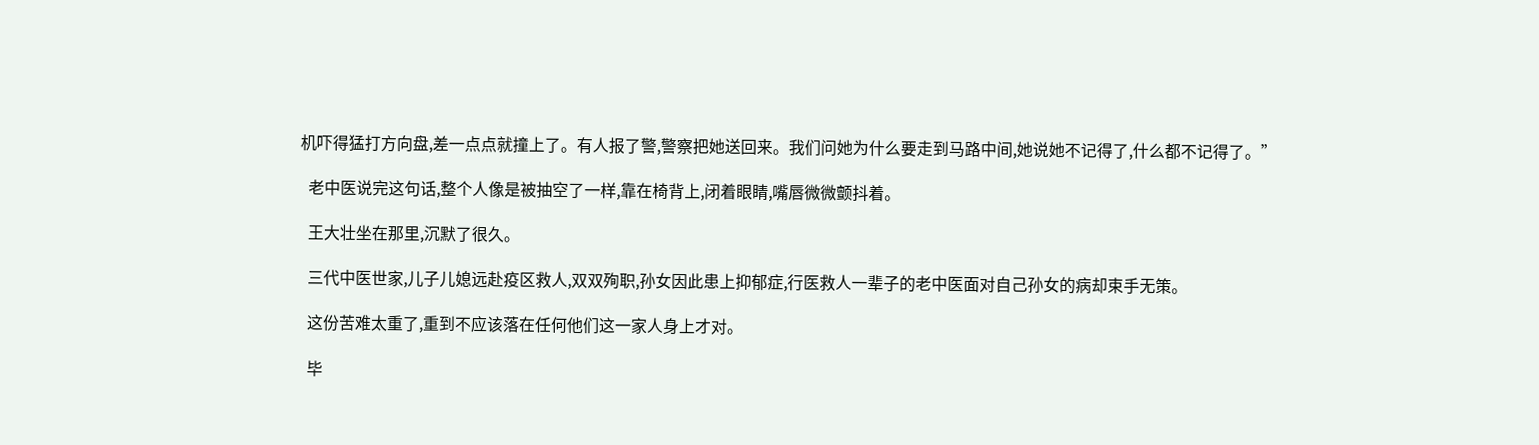机吓得猛打方向盘,差一点点就撞上了。有人报了警,警察把她送回来。我们问她为什么要走到马路中间,她说她不记得了,什么都不记得了。”

  老中医说完这句话,整个人像是被抽空了一样,靠在椅背上,闭着眼睛,嘴唇微微颤抖着。

  王大壮坐在那里,沉默了很久。

  三代中医世家,儿子儿媳远赴疫区救人,双双殉职,孙女因此患上抑郁症,行医救人一辈子的老中医面对自己孙女的病却束手无策。

  这份苦难太重了,重到不应该落在任何他们这一家人身上才对。

  毕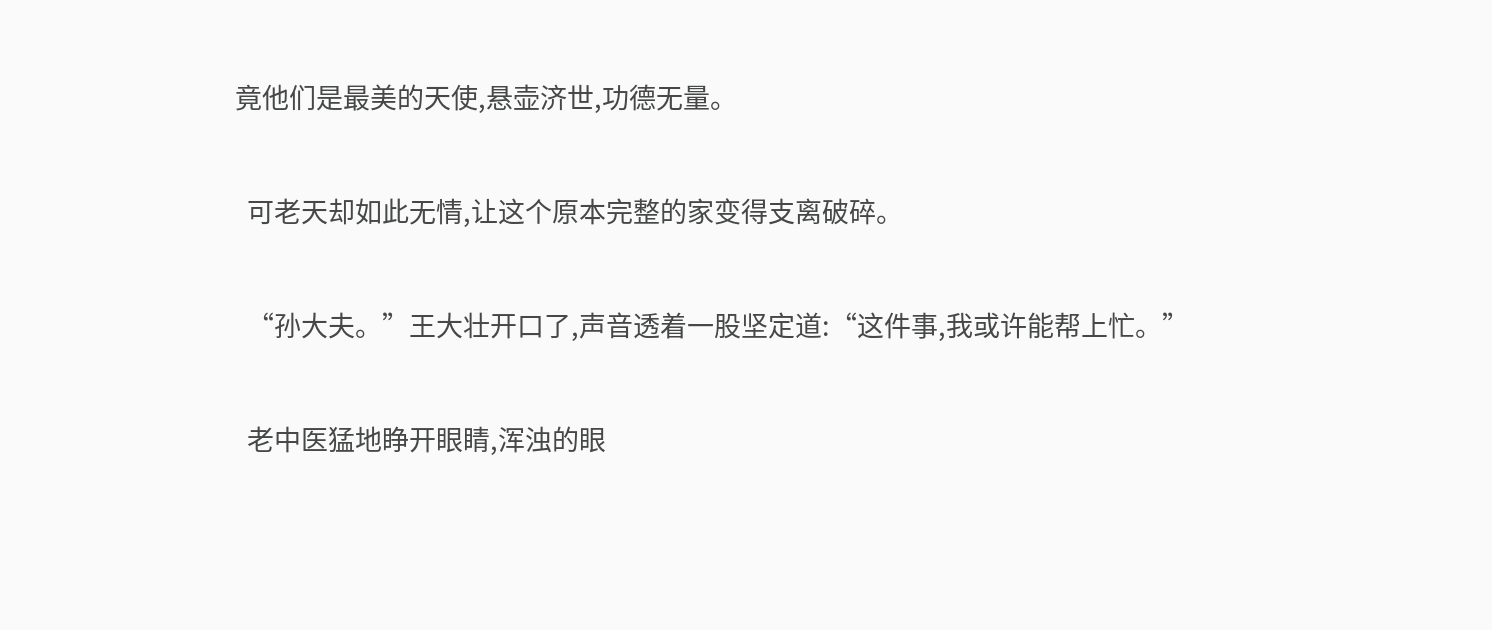竟他们是最美的天使,悬壶济世,功德无量。

  可老天却如此无情,让这个原本完整的家变得支离破碎。

  “孙大夫。”王大壮开口了,声音透着一股坚定道:“这件事,我或许能帮上忙。”

  老中医猛地睁开眼睛,浑浊的眼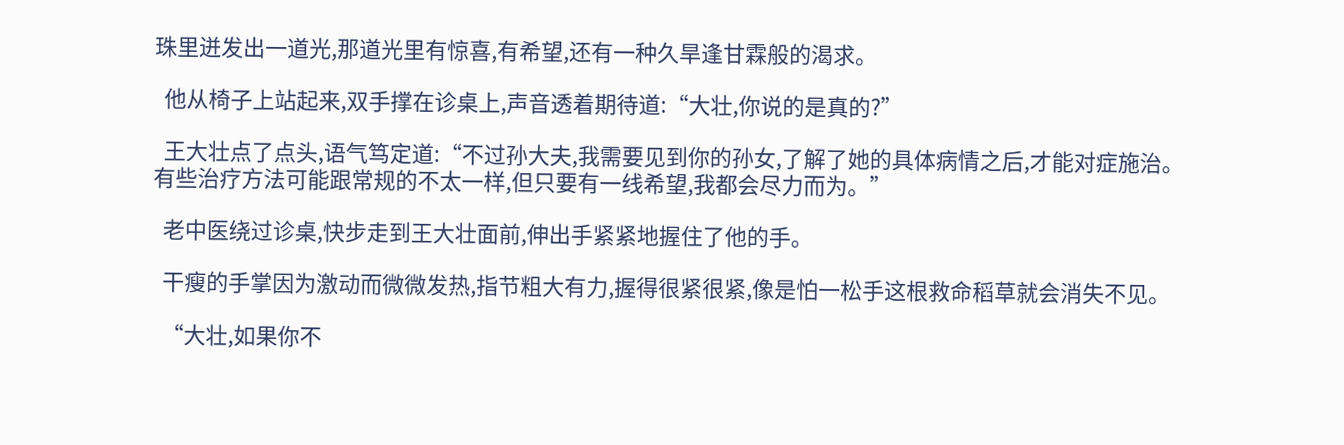珠里迸发出一道光,那道光里有惊喜,有希望,还有一种久旱逢甘霖般的渴求。

  他从椅子上站起来,双手撑在诊桌上,声音透着期待道:“大壮,你说的是真的?”

  王大壮点了点头,语气笃定道:“不过孙大夫,我需要见到你的孙女,了解了她的具体病情之后,才能对症施治。有些治疗方法可能跟常规的不太一样,但只要有一线希望,我都会尽力而为。”

  老中医绕过诊桌,快步走到王大壮面前,伸出手紧紧地握住了他的手。

  干瘦的手掌因为激动而微微发热,指节粗大有力,握得很紧很紧,像是怕一松手这根救命稻草就会消失不见。

  “大壮,如果你不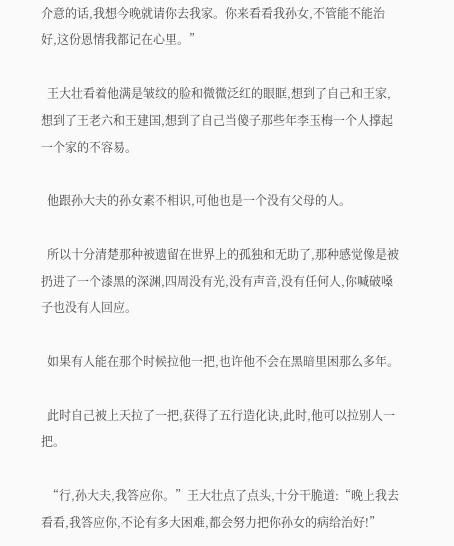介意的话,我想今晚就请你去我家。你来看看我孙女,不管能不能治好,这份恩情我都记在心里。”

  王大壮看着他满是皱纹的脸和微微泛红的眼眶,想到了自己和王家,想到了王老六和王建国,想到了自己当傻子那些年李玉梅一个人撑起一个家的不容易。

  他跟孙大夫的孙女素不相识,可他也是一个没有父母的人。

  所以十分清楚那种被遗留在世界上的孤独和无助了,那种感觉像是被扔进了一个漆黑的深渊,四周没有光,没有声音,没有任何人,你喊破嗓子也没有人回应。

  如果有人能在那个时候拉他一把,也许他不会在黑暗里困那么多年。

  此时自己被上天拉了一把,获得了五行造化诀,此时,他可以拉别人一把。

  “行,孙大夫,我答应你。”王大壮点了点头,十分干脆道:“晚上我去看看,我答应你,不论有多大困难,都会努力把你孙女的病给治好!”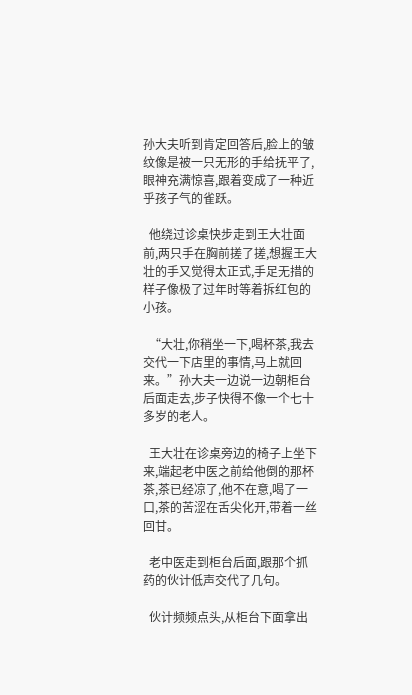孙大夫听到肯定回答后,脸上的皱纹像是被一只无形的手给抚平了,眼神充满惊喜,跟着变成了一种近乎孩子气的雀跃。

  他绕过诊桌快步走到王大壮面前,两只手在胸前搓了搓,想握王大壮的手又觉得太正式,手足无措的样子像极了过年时等着拆红包的小孩。

  “大壮,你稍坐一下,喝杯茶,我去交代一下店里的事情,马上就回来。”孙大夫一边说一边朝柜台后面走去,步子快得不像一个七十多岁的老人。

  王大壮在诊桌旁边的椅子上坐下来,端起老中医之前给他倒的那杯茶,茶已经凉了,他不在意,喝了一口,茶的苦涩在舌尖化开,带着一丝回甘。

  老中医走到柜台后面,跟那个抓药的伙计低声交代了几句。

  伙计频频点头,从柜台下面拿出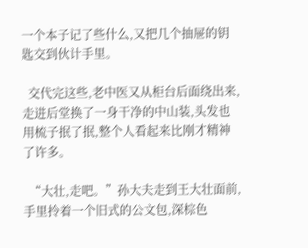一个本子记了些什么,又把几个抽屉的钥匙交到伙计手里。

  交代完这些,老中医又从柜台后面绕出来,走进后堂换了一身干净的中山装,头发也用梳子抿了抿,整个人看起来比刚才精神了许多。

  “大壮,走吧。”孙大夫走到王大壮面前,手里拎着一个旧式的公文包,深棕色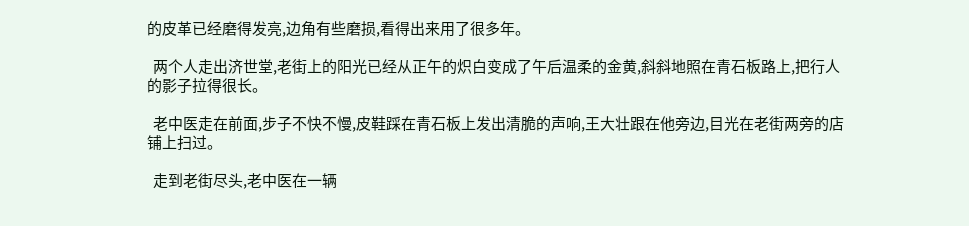的皮革已经磨得发亮,边角有些磨损,看得出来用了很多年。

  两个人走出济世堂,老街上的阳光已经从正午的炽白变成了午后温柔的金黄,斜斜地照在青石板路上,把行人的影子拉得很长。

  老中医走在前面,步子不快不慢,皮鞋踩在青石板上发出清脆的声响,王大壮跟在他旁边,目光在老街两旁的店铺上扫过。

  走到老街尽头,老中医在一辆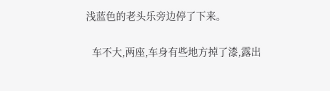浅蓝色的老头乐旁边停了下来。

  车不大,两座,车身有些地方掉了漆,露出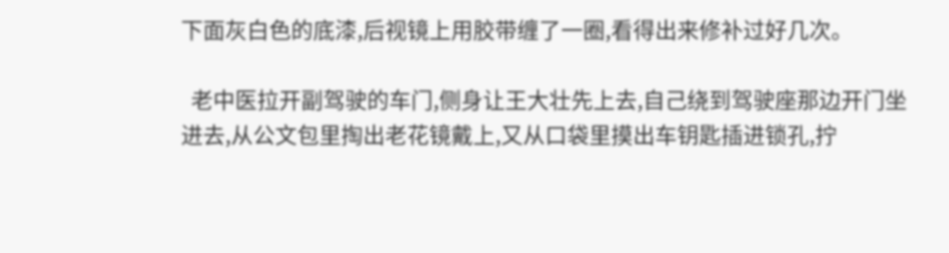下面灰白色的底漆,后视镜上用胶带缠了一圈,看得出来修补过好几次。

  老中医拉开副驾驶的车门,侧身让王大壮先上去,自己绕到驾驶座那边开门坐进去,从公文包里掏出老花镜戴上,又从口袋里摸出车钥匙插进锁孔,拧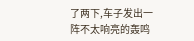了两下,车子发出一阵不太响亮的轰鸣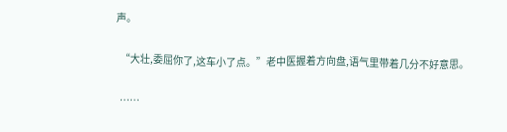声。

  “大壮,委屈你了,这车小了点。”老中医握着方向盘,语气里带着几分不好意思。

  ……